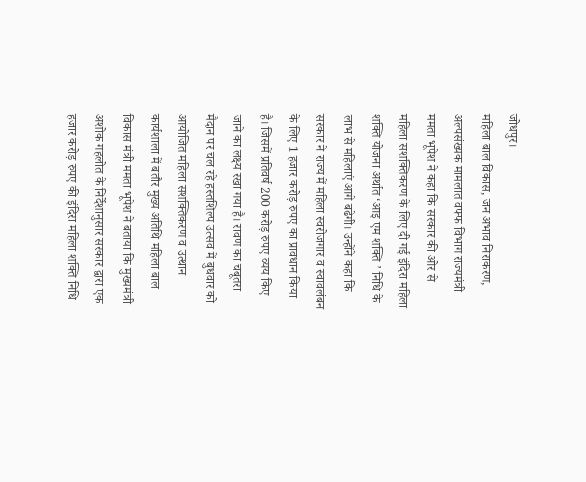जोधपुर।
महिला बाल विकास, जन अभाव निराकरण, अल्पसंख्यक मामलात वफ्फ विभाग राज्यमंत्री ममता भूपेश ने कहा कि सरकार की ओर से महिला सशक्तिकरण के लिए दी गई इंदिरा महिला शक्ति योजना अर्थात ‘आइ एम शक्ति ’ निधि के लाभ से महिलाएं आगे बढेगी। उन्होंने कहा कि सरकार ने राज्य में महिला स्वरोजगार व स्वावलंबन के लिए 1 हजार करोड़ रुपए का प्रावधान किया है। जिसमें प्रतिवर्ष 200 करोड़ रुपए व्यय किए जाने का लक्ष्य रखा गया है। रावण का चबूतरा मैदान पर चल रहे हस्तशिल्प उत्सव में बुधवार को आयोजित महिला सशक्तिकरण व उत्थान कार्यशाला में बतौर मुख्य अतिथि महिला बाल विकास मंत्री ममता भूपेश ने बताया कि मुख्यमंत्री अशोक गहलोत के निर्देशानुसार सरकार द्वारा एक हजार करोड़ रुपए की इंदिरा महिला शक्ति निधि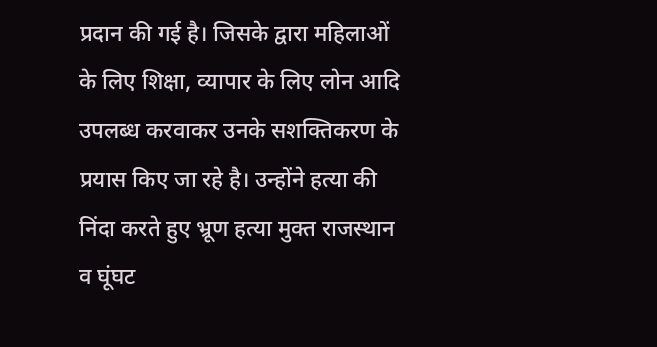प्रदान की गई है। जिसके द्वारा महिलाओं के लिए शिक्षा, व्यापार के लिए लोन आदि उपलब्ध करवाकर उनके सशक्तिकरण के प्रयास किए जा रहे है। उन्होंने हत्या की निंदा करते हुए भ्रूण हत्या मुक्त राजस्थान व घूंघट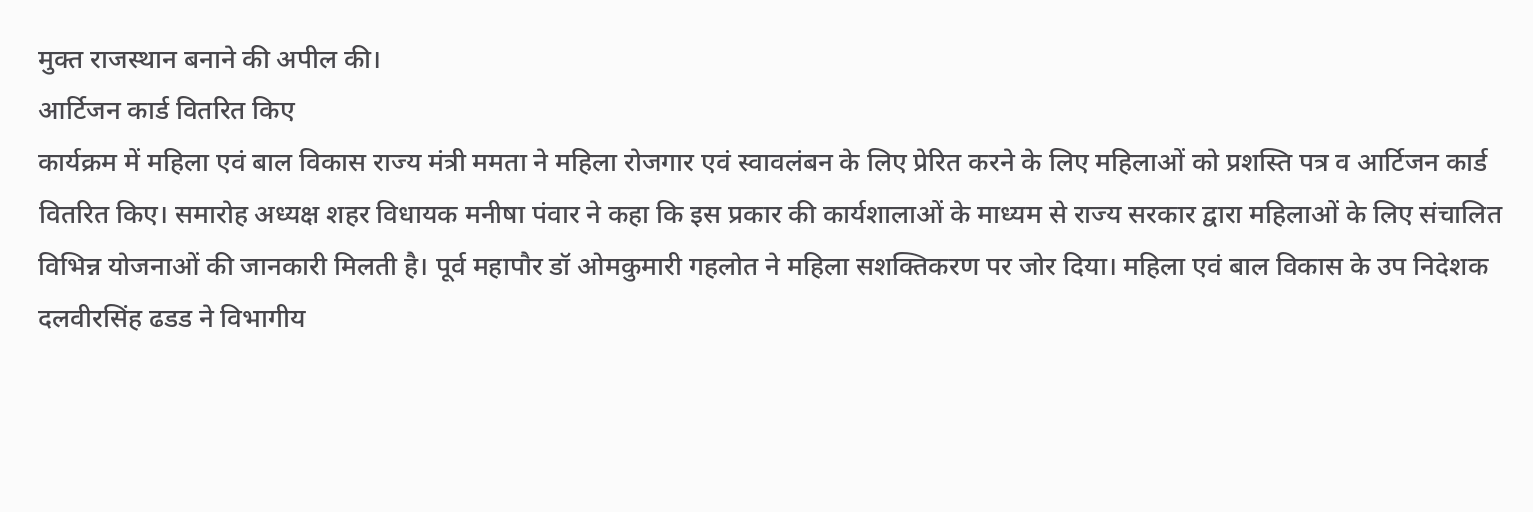मुक्त राजस्थान बनाने की अपील की।
आर्टिजन कार्ड वितरित किए
कार्यक्रम में महिला एवं बाल विकास राज्य मंत्री ममता ने महिला रोजगार एवं स्वावलंबन के लिए प्रेरित करने के लिए महिलाओं को प्रशस्ति पत्र व आर्टिजन कार्ड वितरित किए। समारोह अध्यक्ष शहर विधायक मनीषा पंवार ने कहा कि इस प्रकार की कार्यशालाओं के माध्यम से राज्य सरकार द्वारा महिलाओं के लिए संचालित विभिन्न योजनाओं की जानकारी मिलती है। पूर्व महापौर डॉ ओमकुमारी गहलोत ने महिला सशक्तिकरण पर जोर दिया। महिला एवं बाल विकास के उप निदेशक दलवीरसिंह ढडड ने विभागीय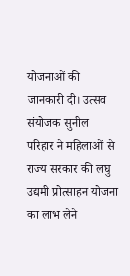योजनाओं की जानकारी दी। उत्सव संयोजक सुनील परिहार ने महिलाओं से राज्य सरकार की लघु उद्यमी प्रोत्साहन योजना का लाभ लेने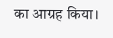का आग्रह किया।